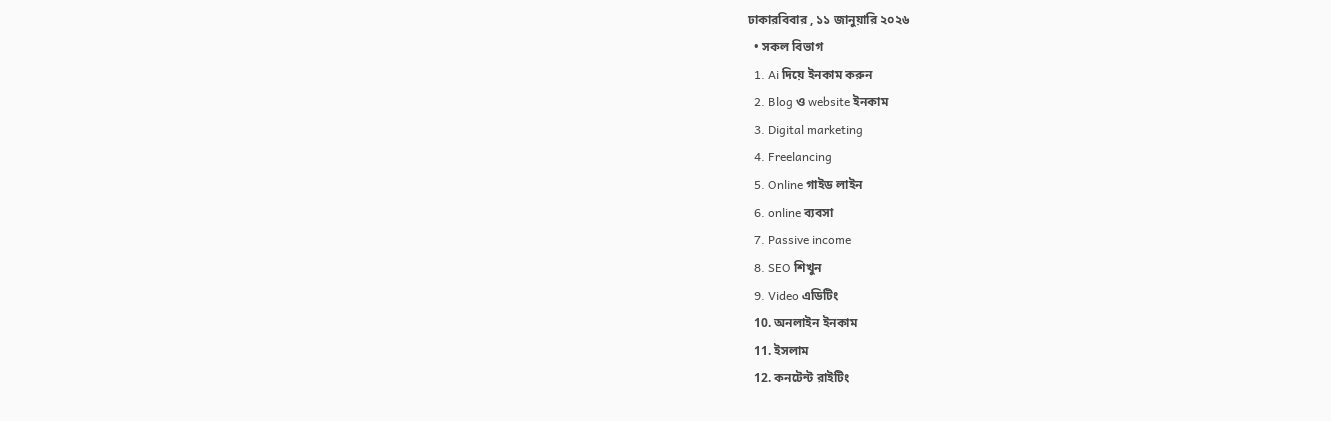ঢাকারবিবার , ১১ জানুয়ারি ২০২৬
  • সকল বিভাগ
  1. Ai দিয়ে ইনকাম করুন
  2. Blog ও website ইনকাম
  3. Digital marketing
  4. Freelancing
  5. Online গাইড লাইন
  6. online ব্যবসা
  7. Passive income
  8. SEO শিখুন
  9. Video এডিটিং
  10. অনলাইন ইনকাম
  11. ইসলাম
  12. কনটেন্ট রাইটিং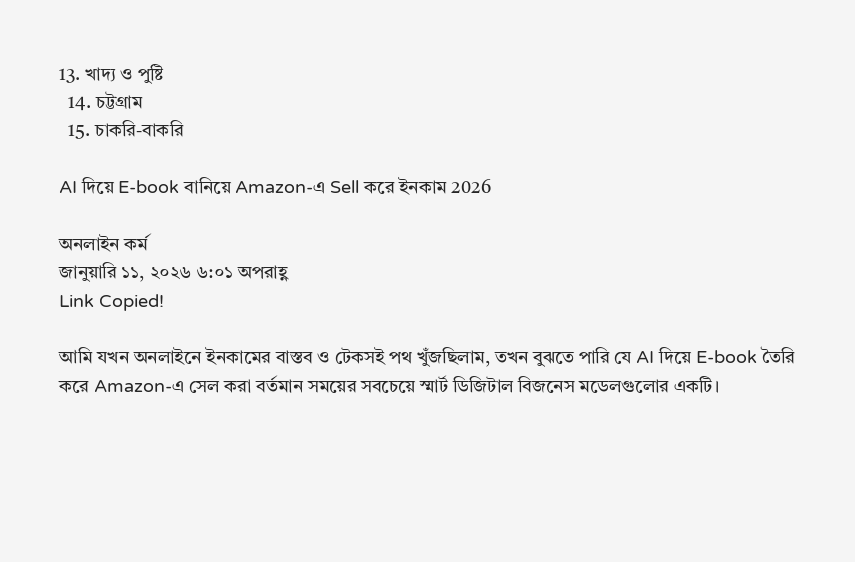13. খাদ্য ও পুষ্টি
  14. চট্টগ্রাম
  15. চাকরি-বাকরি

AI দিয়ে E-book বানিয়ে Amazon-এ Sell করে ইনকাম 2026

অনলাইন কর্ম
জানুয়ারি ১১, ২০২৬ ৬:০১ অপরাহ্ণ
Link Copied!

আমি যখন অনলাইনে ইনকামের বাস্তব ও টেকসই পথ খুঁজছিলাম, তখন বুঝতে পারি যে AI দিয়ে E-book তৈরি করে Amazon-এ সেল করা বর্তমান সময়ের সবচেয়ে স্মার্ট ডিজিটাল বিজনেস মডেলগুলোর একটি।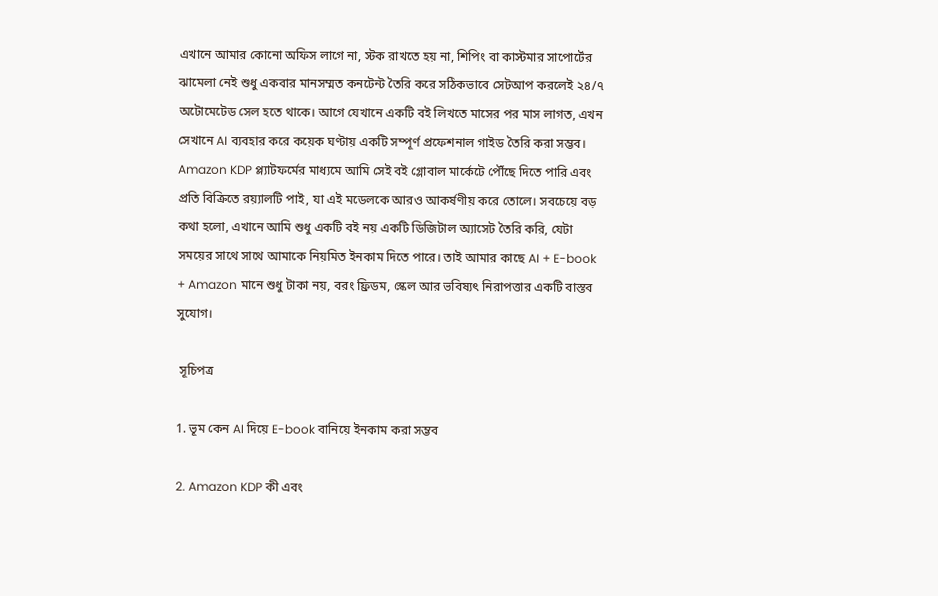এখানে আমার কোনো অফিস লাগে না, স্টক রাখতে হয় না, শিপিং বা কাস্টমার সাপোর্টের ঝামেলা নেই শুধু একবার মানসম্মত কনটেন্ট তৈরি করে সঠিকভাবে সেটআপ করলেই ২৪/৭ অটোমেটেড সেল হতে থাকে। আগে যেখানে একটি বই লিখতে মাসের পর মাস লাগত, এখন সেখানে AI ব্যবহার করে কয়েক ঘণ্টায় একটি সম্পূর্ণ প্রফেশনাল গাইড তৈরি করা সম্ভব। Amazon KDP প্ল্যাটফর্মের মাধ্যমে আমি সেই বই গ্লোবাল মার্কেটে পৌঁছে দিতে পারি এবং প্রতি বিক্রিতে রয়্যালটি পাই, যা এই মডেলকে আরও আকর্ষণীয় করে তোলে। সবচেয়ে বড় কথা হলো, এখানে আমি শুধু একটি বই নয় একটি ডিজিটাল অ্যাসেট তৈরি করি, যেটা সময়ের সাথে সাথে আমাকে নিয়মিত ইনকাম দিতে পারে। তাই আমার কাছে AI + E-book + Amazon মানে শুধু টাকা নয়, বরং ফ্রিডম, স্কেল আর ভবিষ্যৎ নিরাপত্তার একটি বাস্তব সুযোগ।

 সূচিপত্র

1. ভূম কেন AI দিয়ে E-book বানিয়ে ইনকাম করা সম্ভব

2. Amazon KDP কী এবং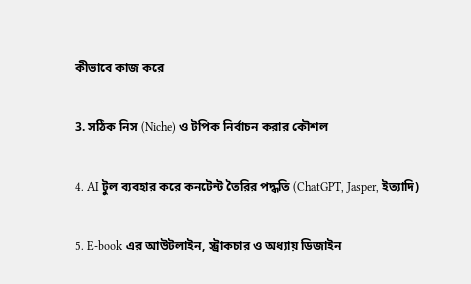কীভাবে কাজ করে

3. সঠিক নিস (Niche) ও টপিক নির্বাচন করার কৌশল

4. AI টুল ব্যবহার করে কনটেন্ট তৈরির পদ্ধতি (ChatGPT, Jasper, ইত্যাদি)

5. E-book এর আউটলাইন, স্ট্রাকচার ও অধ্যায় ডিজাইন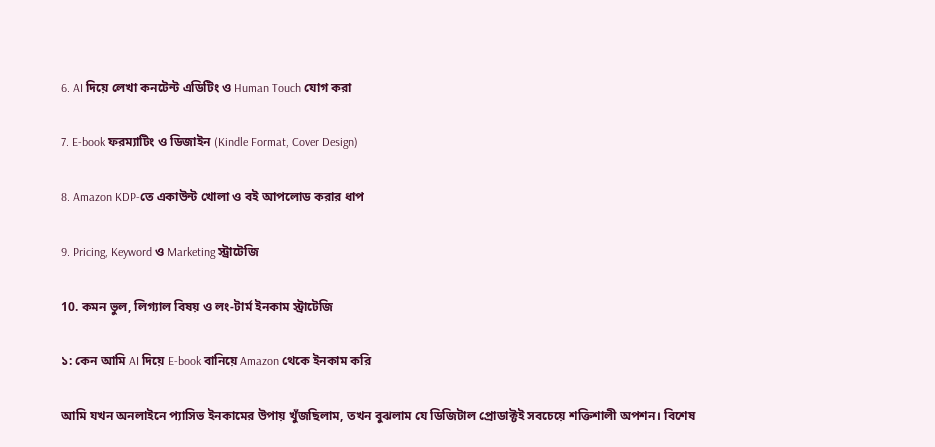6. AI দিয়ে লেখা কনটেন্ট এডিটিং ও Human Touch যোগ করা

7. E-book ফরম্যাটিং ও ডিজাইন (Kindle Format, Cover Design)

8. Amazon KDP-তে একাউন্ট খোলা ও বই আপলোড করার ধাপ

9. Pricing, Keyword ও Marketing স্ট্রাটেজি

10. কমন ভুল, লিগ্যাল বিষয় ও লং-টার্ম ইনকাম স্ট্রাটেজি

১: কেন আমি AI দিয়ে E-book বানিয়ে Amazon থেকে ইনকাম করি

আমি যখন অনলাইনে প্যাসিভ ইনকামের উপায় খুঁজছিলাম, তখন বুঝলাম যে ডিজিটাল প্রোডাক্টই সবচেয়ে শক্তিশালী অপশন। বিশেষ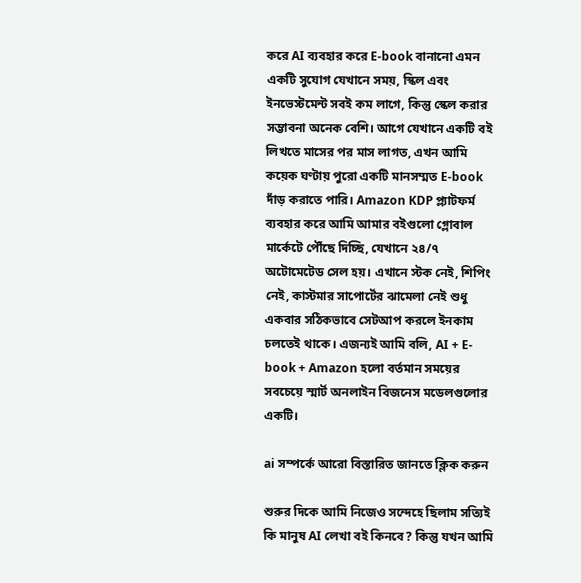করে AI ব্যবহার করে E-book বানানো এমন একটি সুযোগ যেখানে সময়, স্কিল এবং ইনভেস্টমেন্ট সবই কম লাগে, কিন্তু স্কেল করার সম্ভাবনা অনেক বেশি। আগে যেখানে একটি বই লিখতে মাসের পর মাস লাগত, এখন আমি কয়েক ঘণ্টায় পুরো একটি মানসম্মত E-book দাঁড় করাতে পারি। Amazon KDP প্ল্যাটফর্ম ব্যবহার করে আমি আমার বইগুলো গ্লোবাল মার্কেটে পৌঁছে দিচ্ছি, যেখানে ২৪/৭ অটোমেটেড সেল হয়। এখানে স্টক নেই, শিপিং নেই, কাস্টমার সাপোর্টের ঝামেলা নেই শুধু একবার সঠিকভাবে সেটআপ করলে ইনকাম চলতেই থাকে। এজন্যই আমি বলি, AI + E-book + Amazon হলো বর্তমান সময়ের সবচেয়ে স্মার্ট অনলাইন বিজনেস মডেলগুলোর একটি।

ai সম্পর্কে আরো বিস্তারিত জানতে ক্লিক করুন

শুরুর দিকে আমি নিজেও সন্দেহে ছিলাম সত্যিই কি মানুষ AI লেখা বই কিনবে? কিন্তু যখন আমি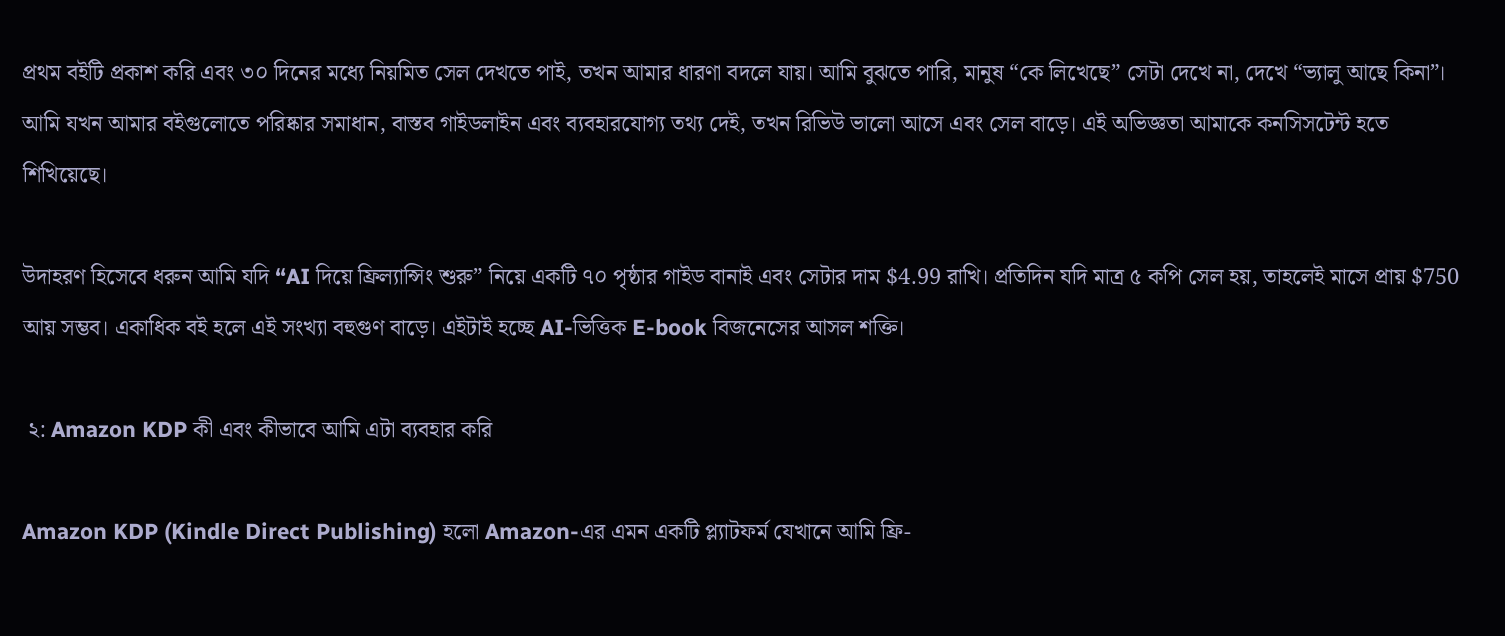প্রথম বইটি প্রকাশ করি এবং ৩০ দিনের মধ্যে নিয়মিত সেল দেখতে পাই, তখন আমার ধারণা বদলে যায়। আমি বুঝতে পারি, মানুষ “কে লিখেছে” সেটা দেখে না, দেখে “ভ্যালু আছে কিনা”। আমি যখন আমার বইগুলোতে পরিষ্কার সমাধান, বাস্তব গাইডলাইন এবং ব্যবহারযোগ্য তথ্য দেই, তখন রিভিউ ভালো আসে এবং সেল বাড়ে। এই অভিজ্ঞতা আমাকে কনসিসটেন্ট হতে শিখিয়েছে।

উদাহরণ হিসেবে ধরুন আমি যদি “AI দিয়ে ফ্রিল্যান্সিং শুরু” নিয়ে একটি ৭০ পৃষ্ঠার গাইড বানাই এবং সেটার দাম $4.99 রাখি। প্রতিদিন যদি মাত্র ৫ কপি সেল হয়, তাহলেই মাসে প্রায় $750 আয় সম্ভব। একাধিক বই হলে এই সংখ্যা বহুগুণ বাড়ে। এইটাই হচ্ছে AI-ভিত্তিক E-book বিজনেসের আসল শক্তি।

 ২: Amazon KDP কী এবং কীভাবে আমি এটা ব্যবহার করি

Amazon KDP (Kindle Direct Publishing) হলো Amazon-এর এমন একটি প্ল্যাটফর্ম যেখানে আমি ফ্রি-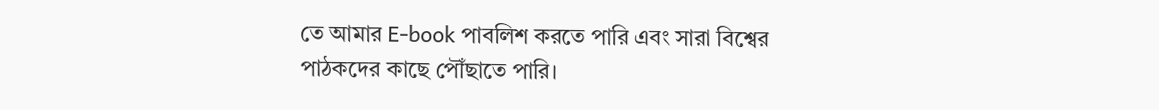তে আমার E-book পাবলিশ করতে পারি এবং সারা বিশ্বের পাঠকদের কাছে পৌঁছাতে পারি।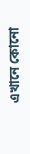এখানে কোনো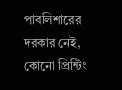পাবলিশারের দরকার নেই, কোনো প্রিন্টিং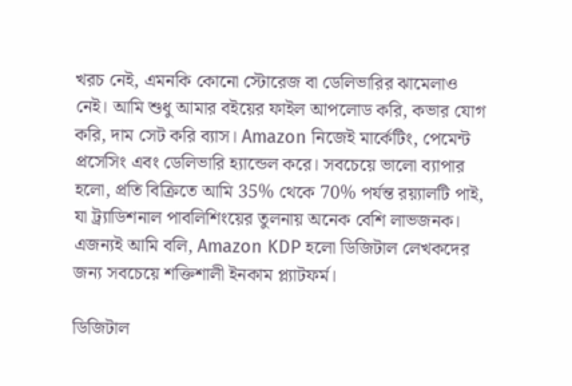খরচ নেই, এমনকি কোনো স্টোরেজ বা ডেলিভারির ঝামেলাও নেই। আমি শুধু আমার বইয়ের ফাইল আপলোড করি, কভার যোগ করি, দাম সেট করি ব্যাস। Amazon নিজেই মার্কেটিং, পেমেন্ট প্রসেসিং এবং ডেলিভারি হ্যান্ডেল করে। সবচেয়ে ভালো ব্যাপার হলো, প্রতি বিক্রিতে আমি 35% থেকে 70% পর্যন্ত রয়্যালটি পাই, যা ট্র্যাডিশনাল পাবলিশিংয়ের তুলনায় অনেক বেশি লাভজনক। এজন্যই আমি বলি, Amazon KDP হলো ডিজিটাল লেখকদের জন্য সবচেয়ে শক্তিশালী ইনকাম প্ল্যাটফর্ম।

ডিজিটাল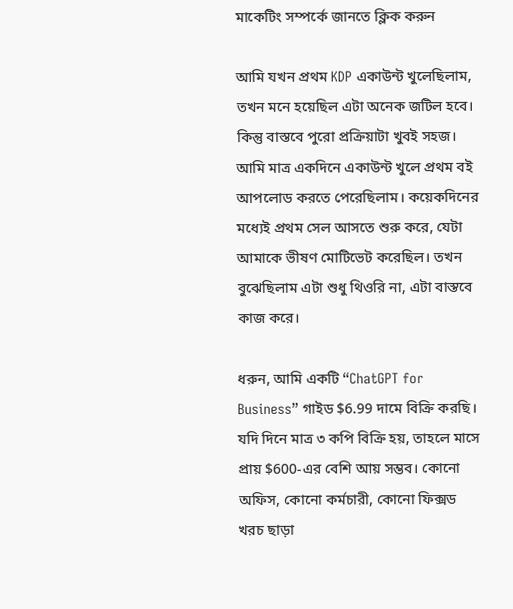মাকেটিং সম্পর্কে জানতে ক্লিক করুন

আমি যখন প্রথম KDP একাউন্ট খুলেছিলাম, তখন মনে হয়েছিল এটা অনেক জটিল হবে। কিন্তু বাস্তবে পুরো প্রক্রিয়াটা খুবই সহজ। আমি মাত্র একদিনে একাউন্ট খুলে প্রথম বই আপলোড করতে পেরেছিলাম। কয়েকদিনের মধ্যেই প্রথম সেল আসতে শুরু করে, যেটা আমাকে ভীষণ মোটিভেট করেছিল। তখন বুঝেছিলাম এটা শুধু থিওরি না, এটা বাস্তবে কাজ করে।

ধরুন, আমি একটি “ChatGPT for Business” গাইড $6.99 দামে বিক্রি করছি। যদি দিনে মাত্র ৩ কপি বিক্রি হয়, তাহলে মাসে প্রায় $600-এর বেশি আয় সম্ভব। কোনো অফিস, কোনো কর্মচারী, কোনো ফিক্সড খরচ ছাড়া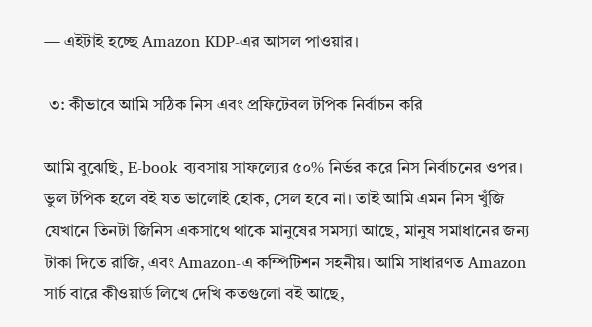— এইটাই হচ্ছে Amazon KDP-এর আসল পাওয়ার।

 ৩: কীভাবে আমি সঠিক নিস এবং প্রফিটেবল টপিক নির্বাচন করি

আমি বুঝেছি, E-book ব্যবসায় সাফল্যের ৫০% নির্ভর করে নিস নির্বাচনের ওপর। ভুল টপিক হলে বই যত ভালোই হোক, সেল হবে না। তাই আমি এমন নিস খুঁজি যেখানে তিনটা জিনিস একসাথে থাকে মানুষের সমস্যা আছে, মানুষ সমাধানের জন্য টাকা দিতে রাজি, এবং Amazon-এ কম্পিটিশন সহনীয়। আমি সাধারণত Amazon সার্চ বারে কীওয়ার্ড লিখে দেখি কতগুলো বই আছে,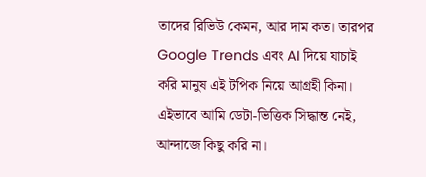তাদের রিভিউ কেমন, আর দাম কত। তারপর Google Trends এবং AI দিয়ে যাচাই করি মানুষ এই টপিক নিয়ে আগ্রহী কিনা। এইভাবে আমি ডেটা-ভিত্তিক সিদ্ধান্ত নেই, আন্দাজে কিছু করি না।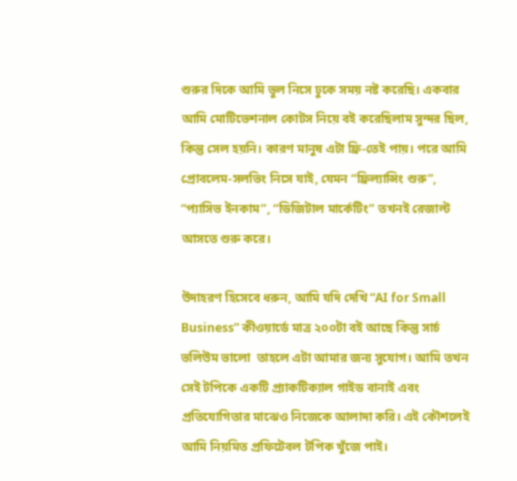শুরুর দিকে আমি ভুল নিসে ঢুকে সময় নষ্ট করেছি। একবার আমি মোটিভেশনাল কোটস নিয়ে বই করেছিলাম সুন্দর ছিল, কিন্তু সেল হয়নি। কারণ মানুষ এটা ফ্রি-তেই পায়। পরে আমি প্রোবলেম-সলভিং নিসে যাই, যেমন “ফ্রিল্যান্সিং শুরু”, “প্যাসিভ ইনকাম”, “ডিজিটাল মার্কেটিং” তখনই রেজাল্ট আসতে শুরু করে।

উদাহরণ হিসেবে ধরুন, আমি যদি দেখি “AI for Small Business” কীওয়ার্ডে মাত্র ২০০টা বই আছে কিন্তু সার্চ ভলিউম ভালো  তাহলে এটা আমার জন্য সুযোগ। আমি তখন সেই টপিকে একটি প্র্যাকটিক্যাল গাইড বানাই এবং প্রতিযোগিতার মাঝেও নিজেকে আলাদা করি। এই কৌশলেই আমি নিয়মিত প্রফিটেবল টপিক খুঁজে পাই।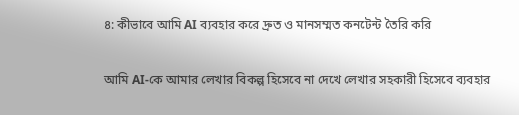৪: কীভাবে আমি AI ব্যবহার করে দ্রুত ও মানসম্মত কনটেন্ট তৈরি করি

আমি AI-কে আমার লেখার বিকল্প হিসেবে না দেখে লেখার সহকারী হিসেবে ব্যবহার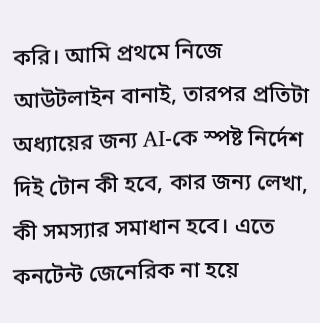করি। আমি প্রথমে নিজে আউটলাইন বানাই, তারপর প্রতিটা অধ্যায়ের জন্য AI-কে স্পষ্ট নির্দেশ দিই টোন কী হবে, কার জন্য লেখা, কী সমস্যার সমাধান হবে। এতে কনটেন্ট জেনেরিক না হয়ে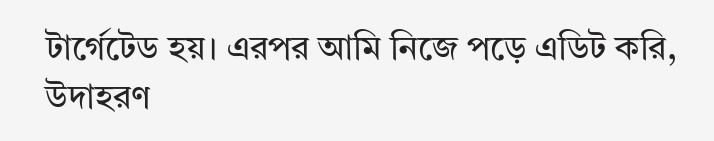টার্গেটেড হয়। এরপর আমি নিজে পড়ে এডিট করি, উদাহরণ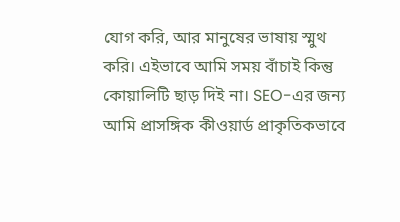যোগ করি, আর মানুষের ভাষায় স্মুথ করি। এইভাবে আমি সময় বাঁচাই কিন্তু কোয়ালিটি ছাড় দিই না। SEO-এর জন্য আমি প্রাসঙ্গিক কীওয়ার্ড প্রাকৃতিকভাবে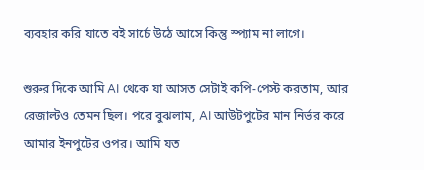ব্যবহার করি যাতে বই সার্চে উঠে আসে কিন্তু স্প্যাম না লাগে।

শুরুর দিকে আমি AI থেকে যা আসত সেটাই কপি-পেস্ট করতাম, আর রেজাল্টও তেমন ছিল। পরে বুঝলাম, AI আউটপুটের মান নির্ভর করে আমার ইনপুটের ওপর। আমি যত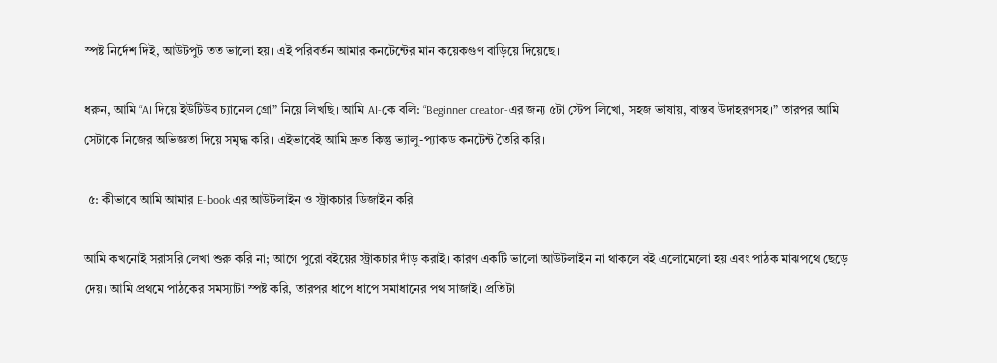স্পষ্ট নির্দেশ দিই, আউটপুট তত ভালো হয়। এই পরিবর্তন আমার কনটেন্টের মান কয়েকগুণ বাড়িয়ে দিয়েছে।

ধরুন, আমি “AI দিয়ে ইউটিউব চ্যানেল গ্রো” নিয়ে লিখছি। আমি AI-কে বলি: “Beginner creator-এর জন্য ৫টা স্টেপ লিখো, সহজ ভাষায়, বাস্তব উদাহরণসহ।” তারপর আমি সেটাকে নিজের অভিজ্ঞতা দিয়ে সমৃদ্ধ করি। এইভাবেই আমি দ্রুত কিন্তু ভ্যালু-প্যাকড কনটেন্ট তৈরি করি।

 ৫: কীভাবে আমি আমার E-book এর আউটলাইন ও স্ট্রাকচার ডিজাইন করি

আমি কখনোই সরাসরি লেখা শুরু করি না; আগে পুরো বইয়ের স্ট্রাকচার দাঁড় করাই। কারণ একটি ভালো আউটলাইন না থাকলে বই এলোমেলো হয় এবং পাঠক মাঝপথে ছেড়ে দেয়। আমি প্রথমে পাঠকের সমস্যাটা স্পষ্ট করি, তারপর ধাপে ধাপে সমাধানের পথ সাজাই। প্রতিটা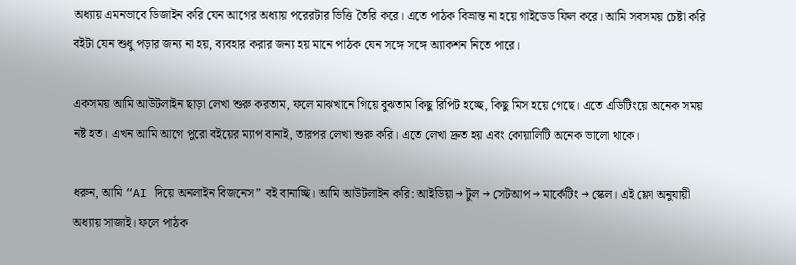অধ্যায় এমনভাবে ডিজাইন করি যেন আগের অধ্যায় পরেরটার ভিত্তি তৈরি করে। এতে পাঠক বিভ্রান্ত না হয়ে গাইডেড ফিল করে। আমি সবসময় চেষ্টা করি বইটা যেন শুধু পড়ার জন্য না হয়, ব্যবহার করার জন্য হয় মানে পাঠক যেন সঙ্গে সঙ্গে অ্যাকশন নিতে পারে।

একসময় আমি আউটলাইন ছাড়া লেখা শুরু করতাম, ফলে মাঝখানে গিয়ে বুঝতাম কিছু রিপিট হচ্ছে, কিছু মিস হয়ে গেছে। এতে এডিটিংয়ে অনেক সময় নষ্ট হত। এখন আমি আগে পুরো বইয়ের ম্যাপ বানাই, তারপর লেখা শুরু করি। এতে লেখা দ্রুত হয় এবং কোয়ালিটি অনেক ভালো থাকে।

ধরুন, আমি “AI দিয়ে অনলাইন বিজনেস” বই বানাচ্ছি। আমি আউটলাইন করি: আইডিয়া → টুল → সেটআপ → মার্কেটিং → স্কেল। এই ফ্লো অনুযায়ী অধ্যায় সাজাই। ফলে পাঠক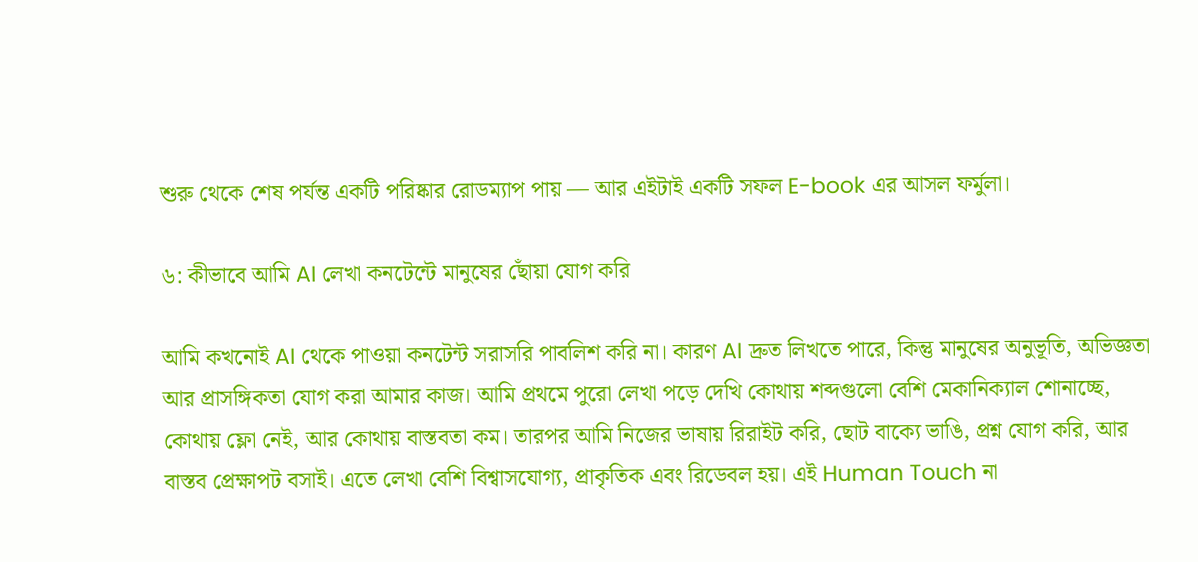শুরু থেকে শেষ পর্যন্ত একটি পরিষ্কার রোডম্যাপ পায় — আর এইটাই একটি সফল E-book এর আসল ফর্মুলা।

৬: কীভাবে আমি AI লেখা কনটেন্টে মানুষের ছোঁয়া যোগ করি

আমি কখনোই AI থেকে পাওয়া কনটেন্ট সরাসরি পাবলিশ করি না। কারণ AI দ্রুত লিখতে পারে, কিন্তু মানুষের অনুভূতি, অভিজ্ঞতা আর প্রাসঙ্গিকতা যোগ করা আমার কাজ। আমি প্রথমে পুরো লেখা পড়ে দেখি কোথায় শব্দগুলো বেশি মেকানিক্যাল শোনাচ্ছে, কোথায় ফ্লো নেই, আর কোথায় বাস্তবতা কম। তারপর আমি নিজের ভাষায় রিরাইট করি, ছোট বাক্যে ভাঙি, প্রশ্ন যোগ করি, আর বাস্তব প্রেক্ষাপট বসাই। এতে লেখা বেশি বিশ্বাসযোগ্য, প্রাকৃতিক এবং রিডেবল হয়। এই Human Touch না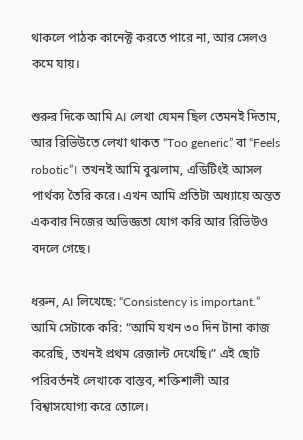থাকলে পাঠক কানেক্ট করতে পারে না, আর সেলও কমে যায়।

শুরুর দিকে আমি AI লেখা যেমন ছিল তেমনই দিতাম, আর রিভিউতে লেখা থাকত “Too generic” বা “Feels robotic”। তখনই আমি বুঝলাম, এডিটিংই আসল পার্থক্য তৈরি করে। এখন আমি প্রতিটা অধ্যায়ে অন্তত একবার নিজের অভিজ্ঞতা যোগ করি আর রিভিউও বদলে গেছে।

ধরুন, AI লিখেছে: “Consistency is important.” আমি সেটাকে করি: “আমি যখন ৩০ দিন টানা কাজ করেছি, তখনই প্রথম রেজাল্ট দেখেছি।” এই ছোট পরিবর্তনই লেখাকে বাস্তব, শক্তিশালী আর বিশ্বাসযোগ্য করে তোলে।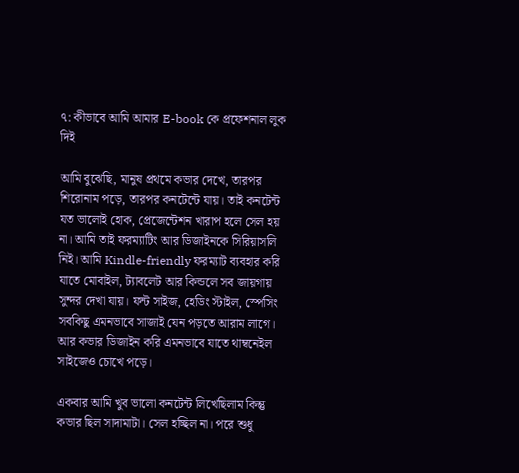৭: কীভাবে আমি আমার E-book কে প্রফেশনাল লুক দিই

আমি বুঝেছি, মানুষ প্রথমে কভার দেখে, তারপর শিরোনাম পড়ে, তারপর কনটেন্টে যায়। তাই কনটেন্ট যত ভালোই হোক, প্রেজেন্টেশন খারাপ হলে সেল হয় না। আমি তাই ফরম্যাটিং আর ডিজাইনকে সিরিয়াসলি নিই। আমি Kindle-friendly ফরম্যাট ব্যবহার করি যাতে মোবাইল, ট্যাবলেট আর কিন্ডলে সব জায়গায় সুন্দর দেখা যায়। ফন্ট সাইজ, হেডিং স্টাইল, স্পেসিং সবকিছু এমনভাবে সাজাই যেন পড়তে আরাম লাগে। আর কভার ডিজাইন করি এমনভাবে যাতে থাম্বনেইল সাইজেও চোখে পড়ে।

একবার আমি খুব ভালো কনটেন্ট লিখেছিলাম কিন্তু কভার ছিল সাদামাটা। সেল হচ্ছিল না। পরে শুধু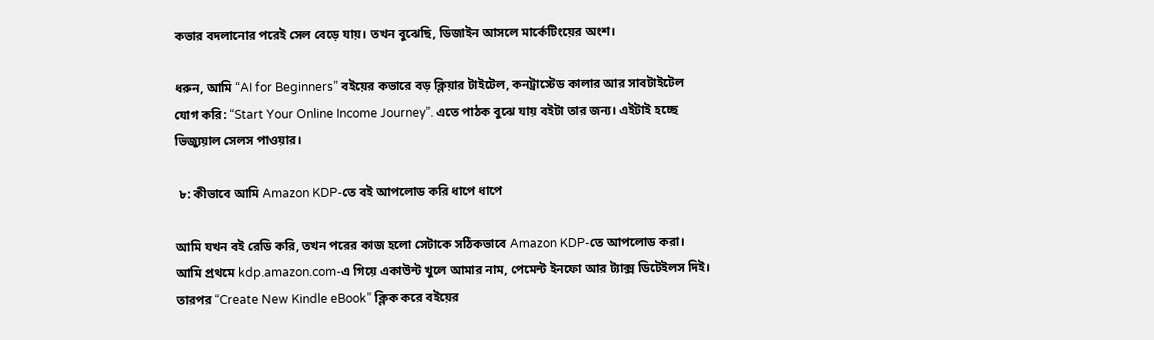কভার বদলানোর পরেই সেল বেড়ে যায়। তখন বুঝেছি, ডিজাইন আসলে মার্কেটিংয়ের অংশ।

ধরুন, আমি “AI for Beginners” বইয়ের কভারে বড় ক্লিয়ার টাইটেল, কনট্রাস্টেড কালার আর সাবটাইটেল যোগ করি: “Start Your Online Income Journey”. এতে পাঠক বুঝে যায় বইটা তার জন্য। এইটাই হচ্ছে ভিজ্যুয়াল সেলস পাওয়ার।

 ৮: কীভাবে আমি Amazon KDP-তে বই আপলোড করি ধাপে ধাপে

আমি যখন বই রেডি করি, তখন পরের কাজ হলো সেটাকে সঠিকভাবে Amazon KDP-তে আপলোড করা। আমি প্রথমে kdp.amazon.com-এ গিয়ে একাউন্ট খুলে আমার নাম, পেমেন্ট ইনফো আর ট্যাক্স ডিটেইলস দিই। তারপর “Create New Kindle eBook” ক্লিক করে বইয়ের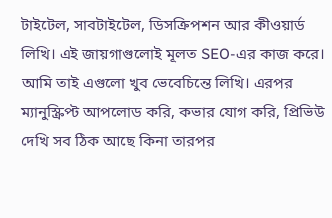টাইটেল, সাবটাইটেল, ডিসক্রিপশন আর কীওয়ার্ড লিখি। এই জায়গাগুলোই মূলত SEO-এর কাজ করে। আমি তাই এগুলো খুব ভেবেচিন্তে লিখি। এরপর ম্যানুস্ক্রিপ্ট আপলোড করি, কভার যোগ করি, প্রিভিউ দেখি সব ঠিক আছে কিনা তারপর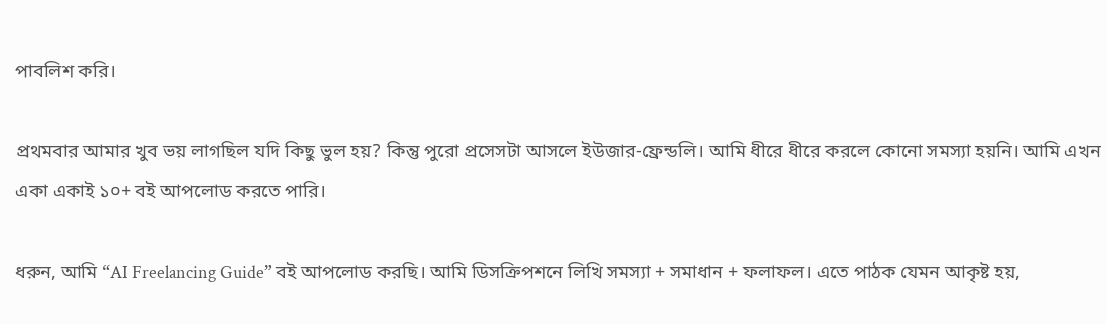পাবলিশ করি।

প্রথমবার আমার খুব ভয় লাগছিল যদি কিছু ভুল হয়? কিন্তু পুরো প্রসেসটা আসলে ইউজার-ফ্রেন্ডলি। আমি ধীরে ধীরে করলে কোনো সমস্যা হয়নি। আমি এখন একা একাই ১০+ বই আপলোড করতে পারি।

ধরুন, আমি “AI Freelancing Guide” বই আপলোড করছি। আমি ডিসক্রিপশনে লিখি সমস্যা + সমাধান + ফলাফল। এতে পাঠক যেমন আকৃষ্ট হয়,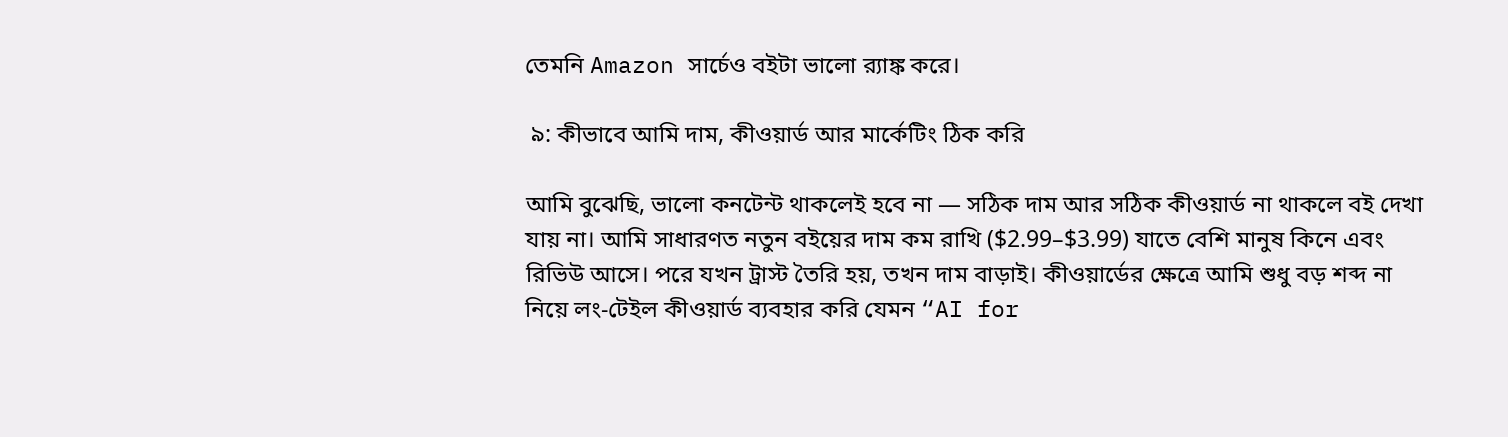তেমনি Amazon সার্চেও বইটা ভালো র‍্যাঙ্ক করে।

 ৯: কীভাবে আমি দাম, কীওয়ার্ড আর মার্কেটিং ঠিক করি

আমি বুঝেছি, ভালো কনটেন্ট থাকলেই হবে না — সঠিক দাম আর সঠিক কীওয়ার্ড না থাকলে বই দেখা যায় না। আমি সাধারণত নতুন বইয়ের দাম কম রাখি ($2.99–$3.99) যাতে বেশি মানুষ কিনে এবং রিভিউ আসে। পরে যখন ট্রাস্ট তৈরি হয়, তখন দাম বাড়াই। কীওয়ার্ডের ক্ষেত্রে আমি শুধু বড় শব্দ না নিয়ে লং-টেইল কীওয়ার্ড ব্যবহার করি যেমন “AI for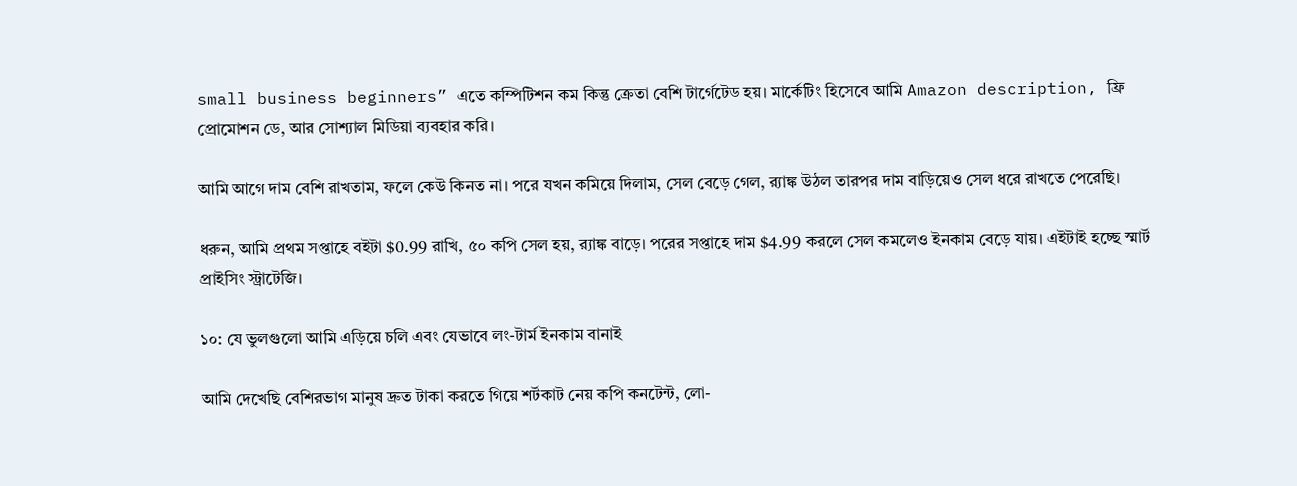small business beginners” এতে কম্পিটিশন কম কিন্তু ক্রেতা বেশি টার্গেটেড হয়। মার্কেটিং হিসেবে আমি Amazon description, ফ্রি প্রোমোশন ডে, আর সোশ্যাল মিডিয়া ব্যবহার করি।

আমি আগে দাম বেশি রাখতাম, ফলে কেউ কিনত না। পরে যখন কমিয়ে দিলাম, সেল বেড়ে গেল, র‍্যাঙ্ক উঠল তারপর দাম বাড়িয়েও সেল ধরে রাখতে পেরেছি।

ধরুন, আমি প্রথম সপ্তাহে বইটা $0.99 রাখি, ৫০ কপি সেল হয়, র‍্যাঙ্ক বাড়ে। পরের সপ্তাহে দাম $4.99 করলে সেল কমলেও ইনকাম বেড়ে যায়। এইটাই হচ্ছে স্মার্ট প্রাইসিং স্ট্রাটেজি।

১০: যে ভুলগুলো আমি এড়িয়ে চলি এবং যেভাবে লং-টার্ম ইনকাম বানাই

আমি দেখেছি বেশিরভাগ মানুষ দ্রুত টাকা করতে গিয়ে শর্টকাট নেয় কপি কনটেন্ট, লো-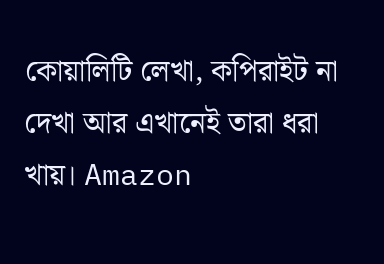কোয়ালিটি লেখা, কপিরাইট না দেখা আর এখানেই তারা ধরা খায়। Amazon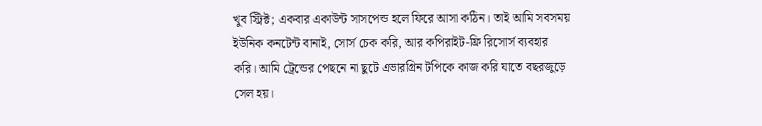খুব স্ট্রিক্ট; একবার একাউন্ট সাসপেন্ড হলে ফিরে আসা কঠিন। তাই আমি সবসময় ইউনিক কনটেন্ট বানাই, সোর্স চেক করি, আর কপিরাইট-ফ্রি রিসোর্স ব্যবহার করি। আমি ট্রেন্ডের পেছনে না ছুটে এভারগ্রিন টপিকে কাজ করি যাতে বছরজুড়ে সেল হয়।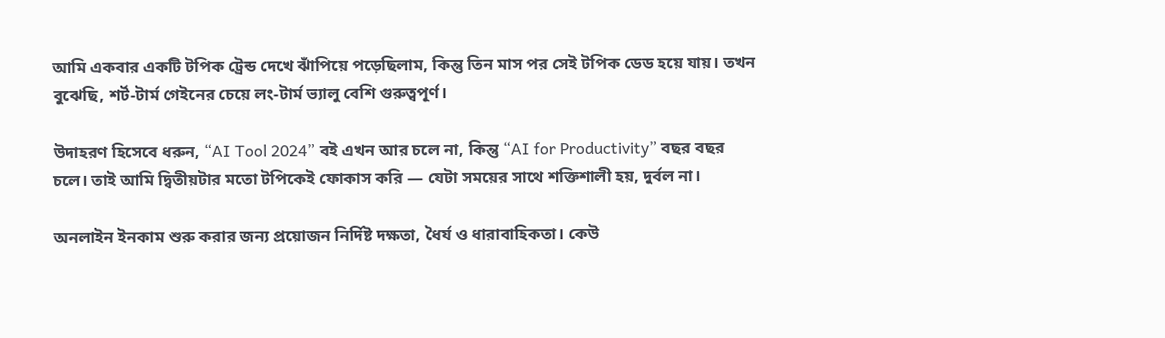আমি একবার একটি টপিক ট্রেন্ড দেখে ঝাঁপিয়ে পড়েছিলাম, কিন্তু তিন মাস পর সেই টপিক ডেড হয়ে যায়। তখন বুঝেছি, শর্ট-টার্ম গেইনের চেয়ে লং-টার্ম ভ্যালু বেশি গুরুত্বপূর্ণ।

উদাহরণ হিসেবে ধরুন, “AI Tool 2024” বই এখন আর চলে না, কিন্তু “AI for Productivity” বছর বছর চলে। তাই আমি দ্বিতীয়টার মতো টপিকেই ফোকাস করি — যেটা সময়ের সাথে শক্তিশালী হয়, দুর্বল না।

অনলাইন ইনকাম শুরু করার জন্য প্রয়োজন নির্দিষ্ট দক্ষতা, ধৈর্য ও ধারাবাহিকতা। কেউ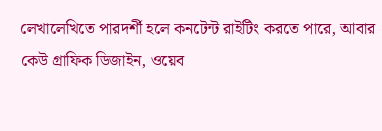লেখালেখিতে পারদর্শী হলে কনটেন্ট রাইটিং করতে পারে, আবার কেউ গ্রাফিক ডিজাইন, ওয়েব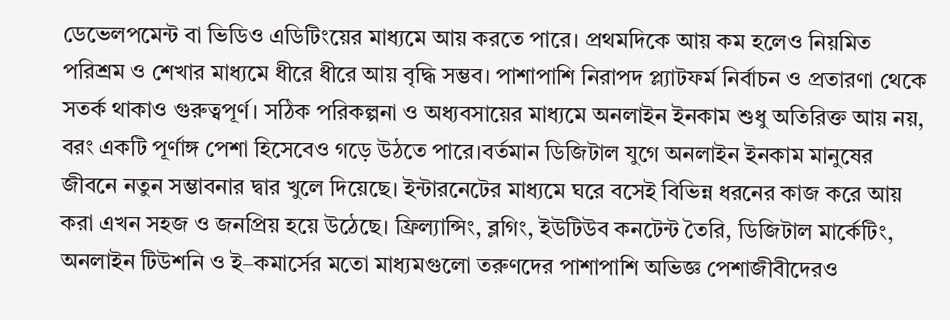ডেভেলপমেন্ট বা ভিডিও এডিটিংয়ের মাধ্যমে আয় করতে পারে। প্রথমদিকে আয় কম হলেও নিয়মিত পরিশ্রম ও শেখার মাধ্যমে ধীরে ধীরে আয় বৃদ্ধি সম্ভব। পাশাপাশি নিরাপদ প্ল্যাটফর্ম নির্বাচন ও প্রতারণা থেকে সতর্ক থাকাও গুরুত্বপূর্ণ। সঠিক পরিকল্পনা ও অধ্যবসায়ের মাধ্যমে অনলাইন ইনকাম শুধু অতিরিক্ত আয় নয়, বরং একটি পূর্ণাঙ্গ পেশা হিসেবেও গড়ে উঠতে পারে।বর্তমান ডিজিটাল যুগে অনলাইন ইনকাম মানুষের জীবনে নতুন সম্ভাবনার দ্বার খুলে দিয়েছে। ইন্টারনেটের মাধ্যমে ঘরে বসেই বিভিন্ন ধরনের কাজ করে আয় করা এখন সহজ ও জনপ্রিয় হয়ে উঠেছে। ফ্রিল্যান্সিং, ব্লগিং, ইউটিউব কনটেন্ট তৈরি, ডিজিটাল মার্কেটিং, অনলাইন টিউশনি ও ই–কমার্সের মতো মাধ্যমগুলো তরুণদের পাশাপাশি অভিজ্ঞ পেশাজীবীদেরও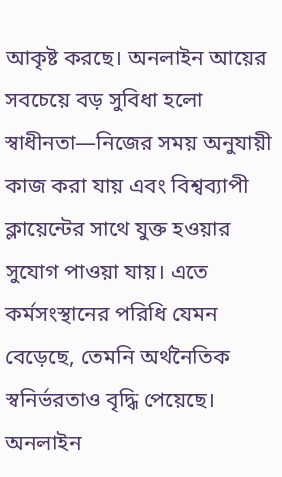আকৃষ্ট করছে। অনলাইন আয়ের সবচেয়ে বড় সুবিধা হলো স্বাধীনতা—নিজের সময় অনুযায়ী কাজ করা যায় এবং বিশ্বব্যাপী ক্লায়েন্টের সাথে যুক্ত হওয়ার সুযোগ পাওয়া যায়। এতে কর্মসংস্থানের পরিধি যেমন বেড়েছে, তেমনি অর্থনৈতিক স্বনির্ভরতাও বৃদ্ধি পেয়েছে।
অনলাইন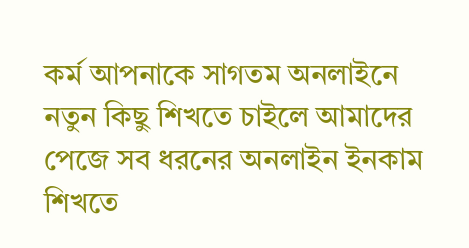কর্ম আপনাকে সাগতম অনলাইনে নতুন কিছু শিখতে চাইলে আমাদের পেজে সব ধরনের অনলাইন ইনকাম শিখতে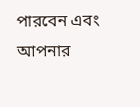পারবেন এবং আপনার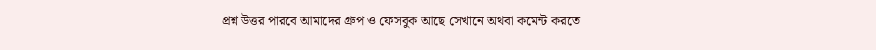প্রশ্ন উত্তর পারবে আমাদের গ্রুপ ও ফেসবুক আছে সেখানে অথবা কমেন্ট করতে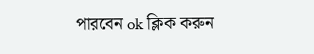পারবেন ok ক্লিক করুন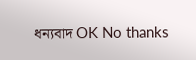ধন্যবাদ OK No thanks